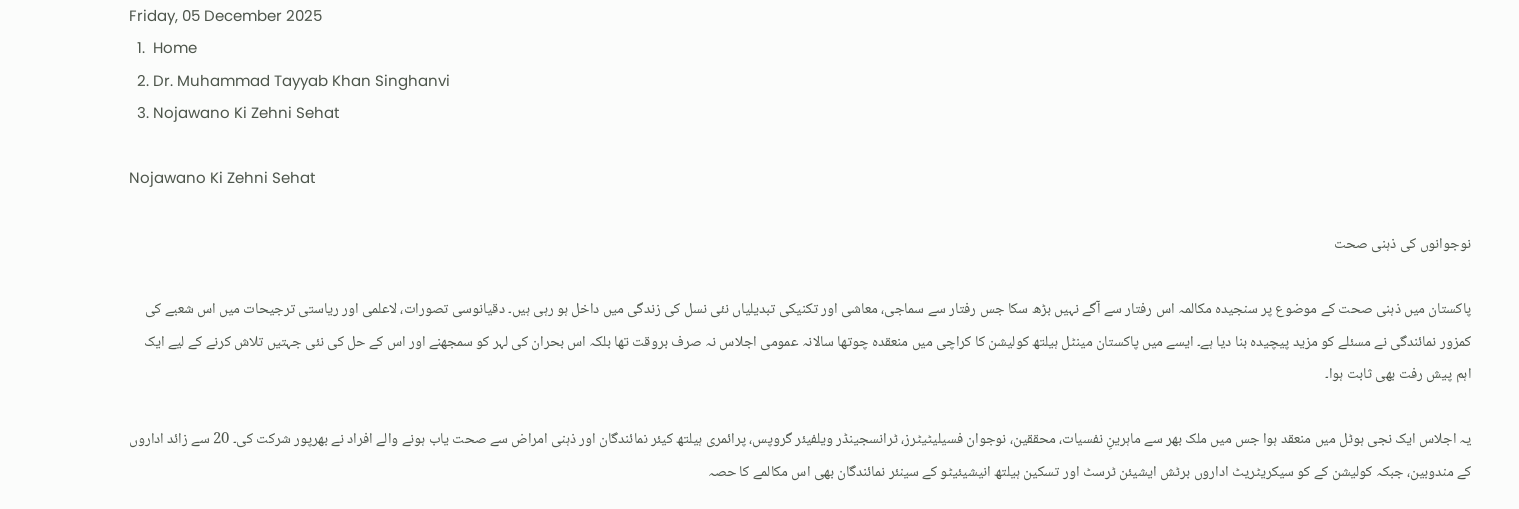Friday, 05 December 2025
  1.  Home
  2. Dr. Muhammad Tayyab Khan Singhanvi
  3. Nojawano Ki Zehni Sehat

Nojawano Ki Zehni Sehat

نوجوانوں کی ذہنی صحت

پاکستان میں ذہنی صحت کے موضوع پر سنجیدہ مکالمہ اس رفتار سے آگے نہیں بڑھ سکا جس رفتار سے سماجی، معاشی اور تکنیکی تبدیلیاں نئی نسل کی زندگی میں داخل ہو رہی ہیں۔ دقیانوسی تصورات، لاعلمی اور ریاستی ترجیحات میں اس شعبے کی کمزور نمائندگی نے مسئلے کو مزید پیچیدہ بنا دیا ہے۔ ایسے میں پاکستان مینٹل ہیلتھ کولیشن کا کراچی میں منعقدہ چوتھا سالانہ عمومی اجلاس نہ صرف بروقت تھا بلکہ اس بحران کی لہر کو سمجھنے اور اس کے حل کی نئی جہتیں تلاش کرنے کے لیے ایک اہم پیش رفت بھی ثابت ہوا۔

یہ اجلاس ایک نجی ہوٹل میں منعقد ہوا جس میں ملک بھر سے ماہرینِ نفسیات، محققین، نوجوان فسیلیٹیٹرز، ٹرانسجینڈر ویلفیئر گروپس، پرائمری ہیلتھ کیئر نمائندگان اور ذہنی امراض سے صحت یاب ہونے والے افراد نے بھرپور شرکت کی۔ 20 سے زائد اداروں کے مندوبین، جبکہ کولیشن کے کو سیکریٹریٹ اداروں برٹش ایشیئن ٹرسٹ اور تسکین ہیلتھ انیشیئیٹو کے سینئر نمائندگان بھی اس مکالمے کا حصہ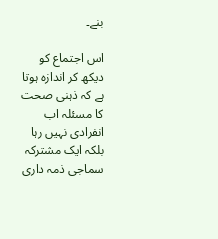بنے۔

اس اجتماع کو دیکھ کر اندازہ ہوتا ہے کہ ذہنی صحت کا مسئلہ اب انفرادی نہیں رہا بلکہ ایک مشترکہ سماجی ذمہ داری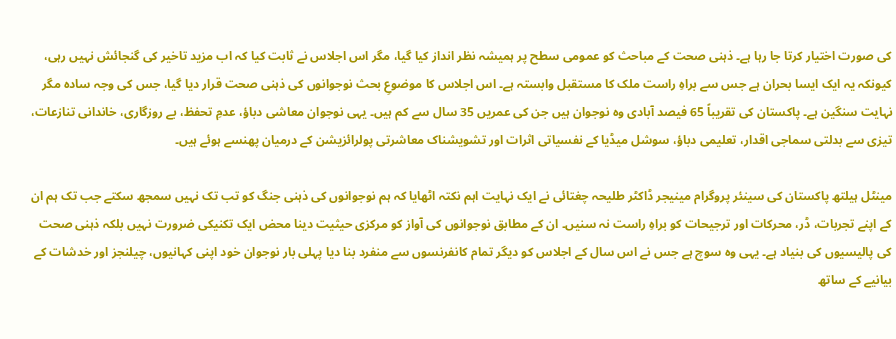کی صورت اختیار کرتا جا رہا ہے۔ ذہنی صحت کے مباحث کو عمومی سطح پر ہمیشہ نظر انداز کیا گیا، مگر اس اجلاس نے ثابت کیا کہ اب مزید تاخیر کی گنجائش نہیں رہی، کیونکہ یہ ایک ایسا بحران ہے جس سے براہِ راست ملک کا مستقبل وابستہ ہے۔ اس اجلاس کا موضوعِ بحث نوجوانوں کی ذہنی صحت قرار دیا گیا، جس کی وجہ سادہ مگر نہایت سنگین ہے۔ پاکستان کی تقریباً 65 فیصد آبادی وہ نوجوان ہیں جن کی عمریں 35 سال سے کم ہیں۔ یہی نوجوان معاشی دباؤ، عدمِ تحفظ، بے روزگاری، خاندانی تنازعات، تیزی سے بدلتی سماجی اقدار، تعلیمی دباؤ، سوشل میڈیا کے نفسیاتی اثرات اور تشویشناک معاشرتی پولرائزیشن کے درمیان پھنسے ہوئے ہیں۔

مینٹل ہیلتھ پاکستان کی سینئر پروگرام مینیجر ڈاکٹر طلیحہ چغتائی نے ایک نہایت اہم نکتہ اٹھایا کہ ہم نوجوانوں کی ذہنی جنگ کو تب تک نہیں سمجھ سکتے جب تک ہم ان کے اپنے تجربات، ڈر، محرکات اور ترجیحات کو براہِ راست نہ سنیں۔ ان کے مطابق نوجوانوں کی آواز کو مرکزی حیثیت دینا محض ایک تکنیکی ضرورت نہیں بلکہ ذہنی صحت کی پالیسیوں کی بنیاد ہے۔ یہی وہ سوچ ہے جس نے اس سال کے اجلاس کو دیگر تمام کانفرنسوں سے منفرد بنا دیا پہلی بار نوجوان خود اپنی کہانیوں، چیلنجز اور خدشات کے بیانیے کے ساتھ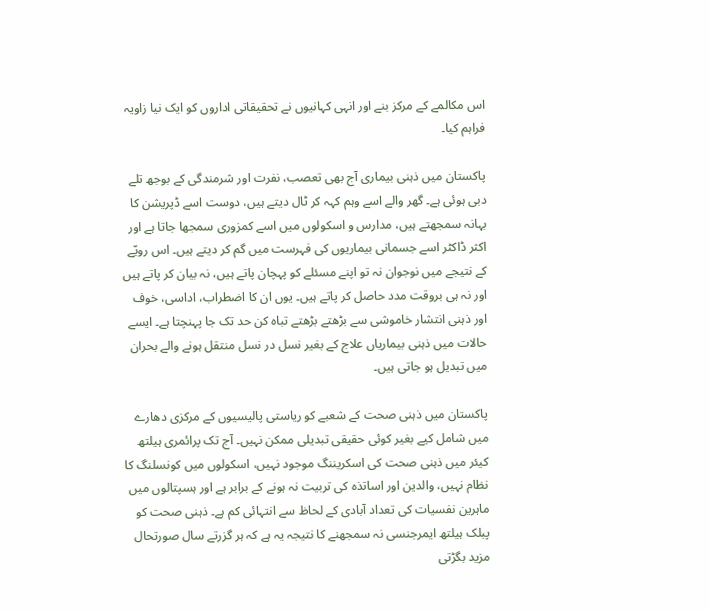اس مکالمے کے مرکز بنے اور انہی کہانیوں نے تحقیقاتی اداروں کو ایک نیا زاویہ فراہم کیا۔

پاکستان میں ذہنی بیماری آج بھی تعصب، نفرت اور شرمندگی کے بوجھ تلے دبی ہوئی ہے۔ گھر والے اسے وہم کہہ کر ٹال دیتے ہیں، دوست اسے ڈپریشن کا بہانہ سمجھتے ہیں، مدارس و اسکولوں میں اسے کمزوری سمجھا جاتا ہے اور اکثر ڈاکٹر اسے جسمانی بیماریوں کی فہرست میں گم کر دیتے ہیں۔ اس رویّے کے نتیجے میں نوجوان نہ تو اپنے مسئلے کو پہچان پاتے ہیں، نہ بیان کر پاتے ہیں اور نہ ہی بروقت مدد حاصل کر پاتے ہیں۔ یوں ان کا اضطراب، اداسی، خوف اور ذہنی انتشار خاموشی سے بڑھتے بڑھتے تباہ کن حد تک جا پہنچتا ہے۔ ایسے حالات میں ذہنی بیماریاں علاج کے بغیر نسل در نسل منتقل ہونے والے بحران میں تبدیل ہو جاتی ہیں۔

پاکستان میں ذہنی صحت کے شعبے کو ریاستی پالیسیوں کے مرکزی دھارے میں شامل کیے بغیر کوئی حقیقی تبدیلی ممکن نہیں۔ آج تک پرائمری ہیلتھ کیئر میں ذہنی صحت کی اسکریننگ موجود نہیں، اسکولوں میں کونسلنگ کا نظام نہیں، والدین اور اساتذہ کی تربیت نہ ہونے کے برابر ہے اور ہسپتالوں میں ماہرین نفسیات کی تعداد آبادی کے لحاظ سے انتہائی کم ہے۔ ذہنی صحت کو پبلک ہیلتھ ایمرجنسی نہ سمجھنے کا نتیجہ یہ ہے کہ ہر گزرتے سال صورتحال مزید بگڑتی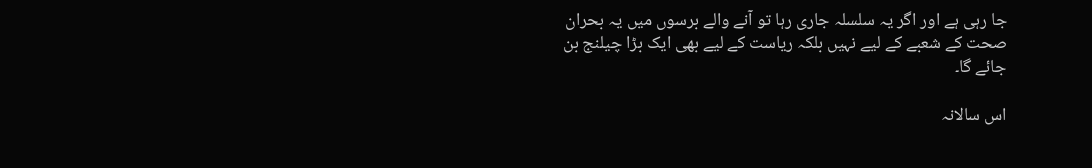جا رہی ہے اور اگر یہ سلسلہ جاری رہا تو آنے والے برسوں میں یہ بحران صحت کے شعبے کے لیے نہیں بلکہ ریاست کے لیے بھی ایک بڑا چیلنج بن جائے گا۔

اس سالانہ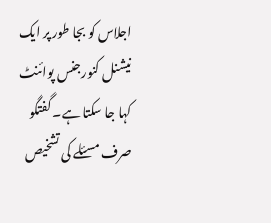اجلاس کو بجا طور پر ایک نیشنل کنورجنس پوائنٹ کہا جا سکتا ہے۔ گفتگو صرف مسئلے کی تشخیص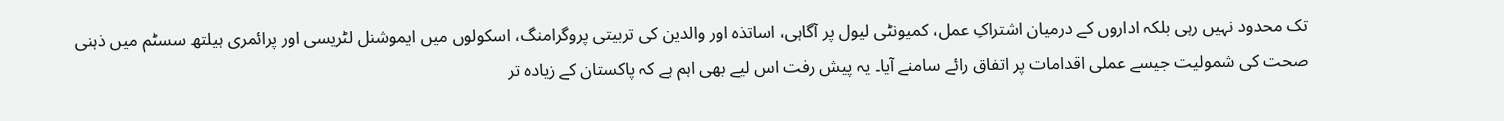تک محدود نہیں رہی بلکہ اداروں کے درمیان اشتراکِ عمل، کمیونٹی لیول پر آگاہی، اساتذہ اور والدین کی تربیتی پروگرامنگ، اسکولوں میں ایموشنل لٹریسی اور پرائمری ہیلتھ سسٹم میں ذہنی صحت کی شمولیت جیسے عملی اقدامات پر اتفاق رائے سامنے آیا۔ یہ پیش رفت اس لیے بھی اہم ہے کہ پاکستان کے زیادہ تر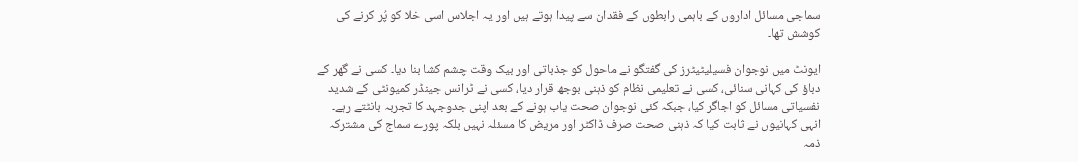سماجی مسائل اداروں کے باہمی رابطوں کے فقدان سے پیدا ہوتے ہیں اور یہ اجلاس اسی خلا کو پُر کرنے کی کوشش تھا۔

ایونٹ میں نوجوان فسیلیٹیٹرز کی گفتگو نے ماحول کو جذباتی اور بیک وقت چشم کشا بنا دیا۔ کسی نے گھر کے دباؤ کی کہانی سنائی، کسی نے تعلیمی نظام کو ذہنی بوجھ قرار دیا، کسی نے ٹرانس جینڈر کمیونٹی کے شدید نفسیاتی مسائل کو اجاگر کیا، جبکہ کئی نوجوان صحت یاب ہونے کے بعد اپنی جدوجہد کا تجربہ بانٹتے رہے۔ انہی کہانیوں نے ثابت کیا کہ ذہنی صحت صرف ڈاکٹر اور مریض کا مسئلہ نہیں بلکہ پورے سماج کی مشترکہ ذمہ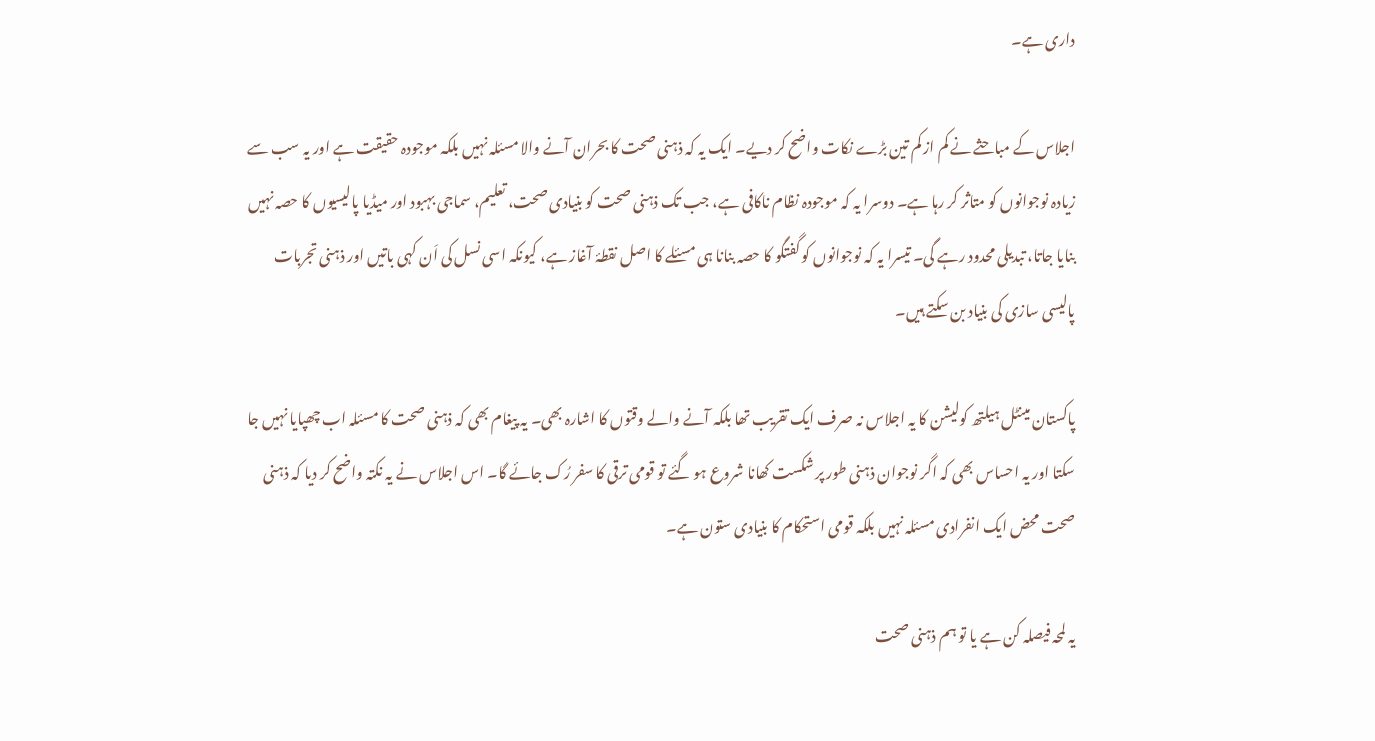داری ہے۔

اجلاس کے مباحثے نے کم از کم تین بڑے نکات واضح کر دیے۔ ایک یہ کہ ذہنی صحت کا بحران آنے والا مسئلہ نہیں بلکہ موجودہ حقیقت ہے اور یہ سب سے زیادہ نوجوانوں کو متاثر کر رہا ہے۔ دوسرا یہ کہ موجودہ نظام ناکافی ہے، جب تک ذہنی صحت کو بنیادی صحت، تعلیم، سماجی بہبود اور میڈیا پالیسیوں کا حصہ نہیں بنایا جاتا، تبدیلی محدود رہے گی۔ تیسرا یہ کہ نوجوانوں کو گفتگو کا حصہ بنانا ہی مسئلے کا اصل نقطۂ آغاز ہے، کیونکہ اسی نسل کی اَن کہی باتیں اور ذہنی تجربات پالیسی سازی کی بنیاد بن سکتے ہیں۔

پاکستان مینٹل ہیلتھ کولیشن کا یہ اجلاس نہ صرف ایک تقریب تھا بلکہ آنے والے وقتوں کا اشارہ بھی۔ یہ پیغام بھی کہ ذہنی صحت کا مسئلہ اب چھپایا نہیں جا سکتا اور یہ احساس بھی کہ اگر نوجوان ذہنی طور پر شکست کھانا شروع ہو گئے تو قومی ترقی کا سفر رُک جائے گا۔ اس اجلاس نے یہ نکتہ واضح کر دیا کہ ذہنی صحت محض ایک انفرادی مسئلہ نہیں بلکہ قومی استحکام کا بنیادی ستون ہے۔

یہ لمحہ فیصلہ کن ہے یا تو ہم ذہنی صحت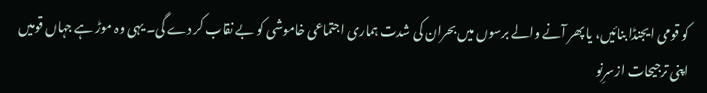کو قومی ایجنڈا بنائیں، یا پھر آنے والے برسوں میں بحران کی شدت ہماری اجتماعی خاموشی کو بے نقاب کر دے گی۔ یہی وہ موڑ ہے جہاں قومیں اپنی ترجیحات ازسرِنو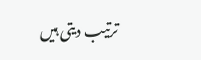ترتیب دیتی ہیں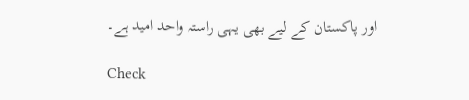اور پاکستان کے لیے بھی یہی راستہ واحد امید ہے۔

Check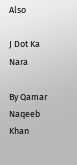Also

J Dot Ka Nara

By Qamar Naqeeb Khan